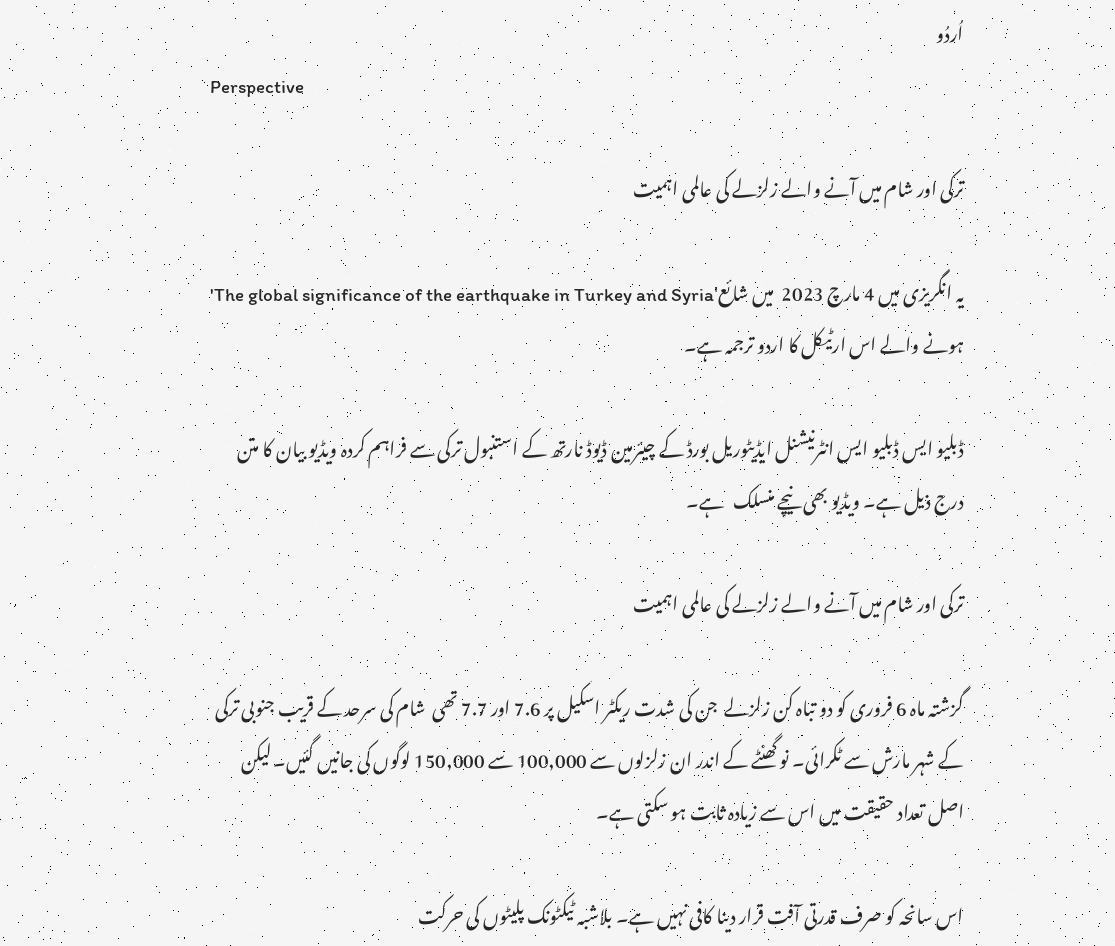اُردُو
Perspective

ترکی اور شام میں آنے والے زلزلے کی عالمی اہمیت

یہ انگریزی میں 4 مارچ 2023  میں شائع'The global significance of the earthquake in Turkey and Syria' ہونے والے اس ارٹیکل کا اردو ترجمہ ہے۔

ڈبلیو ایس ڈبلیو ایس انٹرنیشنل ایڈیٹوریل بورڈ کے چیئرمین ڈیوڈ نارتھ کے استنبول ترکی سے فراہم کردہ ویڈیو بیان کا متن درج ذیل ہے۔ ویڈیو بھی نیچے منسلک   ہے۔

ترکی اور شام میں آنے والے زلزلے کی عالمی اہمیت

گزشتہ ماہ 6 فروری کو دو تباہ کن زلزلے  جن کی شدت ریکٹر اسکیل پر 7.6 اور 7.7 تھی  شام کی سرحد کے قریب جنوبی ترکی کے شہر مارش سے ٹکرائی۔ نو گھنٹے کے اندر ان زلزلوں سے 100,000 سے 150,000 لوگوں کی جانیں گئیں۔ لیکن اصل تعداد حقیقت میں اس سے زیادہ ثابت ہو سکتی ہے۔

اس سانحہ کو صرف قدرتی آفت قرار دینا کافی نہیں ہے۔ بلاشبہ ٹیکٹونک پلیٹوں کی حرکت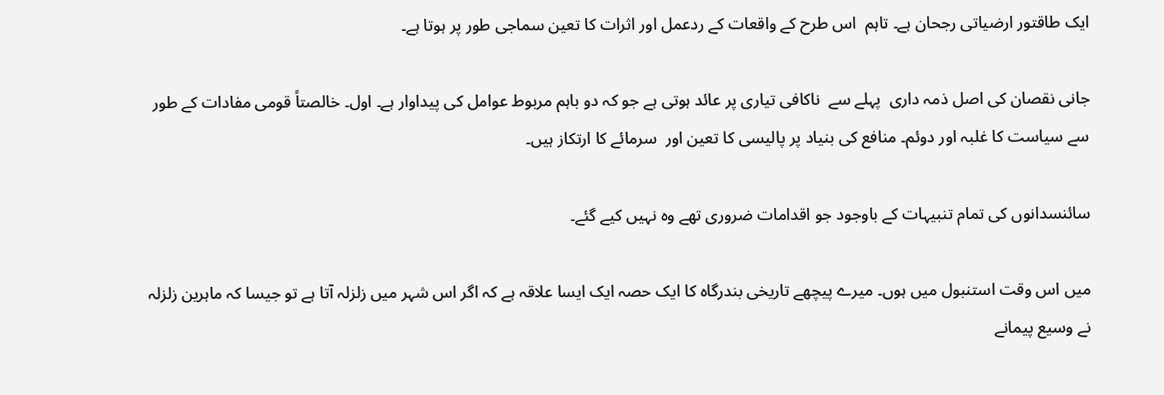ایک طاقتور ارضیاتی رجحان ہے۔ تاہم  اس طرح کے واقعات کے ردعمل اور اثرات کا تعین سماجی طور پر ہوتا ہے۔

جانی نقصان کی اصل ذمہ داری  پہلے سے  ناکافی تیاری پر عائد ہوتی ہے جو کہ دو باہم مربوط عوامل کی پیداوار ہے۔ اول۔ خالصتاً قومی مفادات کے طور سے سیاست کا غلبہ اور دوئم۔ منافع کی بنیاد پر پالیسی کا تعین اور  سرمائے کا ارتکاز ہیں۔

سائنسدانوں کی تمام تنبیہات کے باوجود جو اقدامات ضروری تھے وہ نہیں کیے گئے۔

میں اس وقت استنبول میں ہوں۔ میرے پیچھے تاریخی بندرگاہ کا ایک حصہ ایک ایسا علاقہ ہے کہ اگر اس شہر میں زلزلہ آتا ہے تو جیسا کہ ماہرین زلزلہ نے وسیع پیمانے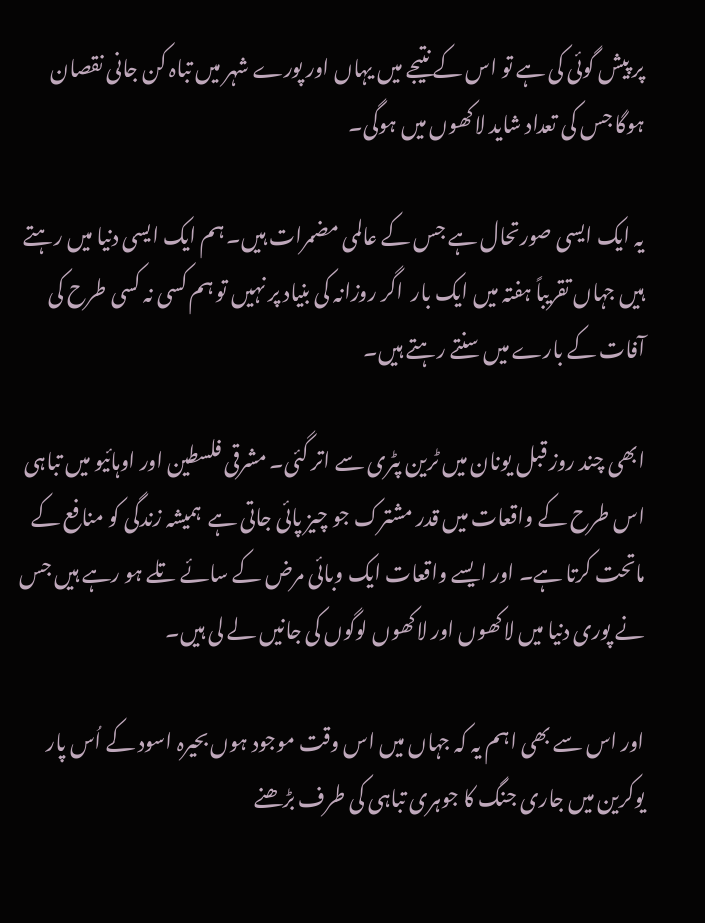پر پیش گوئی کی ہے تو اس کے نتیجے میں یہاں اور پورے شہر میں تباہ کن جانی نقصان ہوگا جس کی تعداد شاید لاکھوں میں ہوگی۔

یہ ایک ایسی صورتحال ہے جس کے عالمی مضمرات ہیں۔ ہم ایک ایسی دنیا میں رہتے ہیں جہاں تقریباً ہفتہ میں ایک بار  اگر روزانہ کی بنیاد پر نہیں تو ہم کسی نہ کسی طرح کی آفات کے بارے میں سنتے رہتے ہیں۔

ابھی چند روز قبل یونان میں ٹرین پٹری سے اتر گئی۔ مشرقی فلسطین اور اوہائیو میں تباہی اس طرح کے واقعات میں قدر مشترک جو چیز پائی جاتی ہے  ہمیشہ زندگی کو منافع کے ماتحت کرتا ہے۔ اور ایسے واقعات ایک وبائی مرض کے سائے تلے ہو رہے ہیں جس نے پوری دنیا میں لاکھوں اور لاکھوں لوگوں کی جانیں لے لی ہیں۔

اور اس سے بھی اہم یہ کہ جہاں میں اس وقت موجود ہوں بحیرہ اسود کے اُس پار یوکرین میں جاری جنگ کا جوہری تباہی کی طرف بڑھنے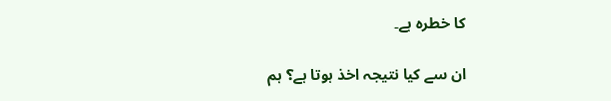کا خطرہ ہے۔

ان سے کیا نتیجہ اخذ ہوتا ہے؟ ہم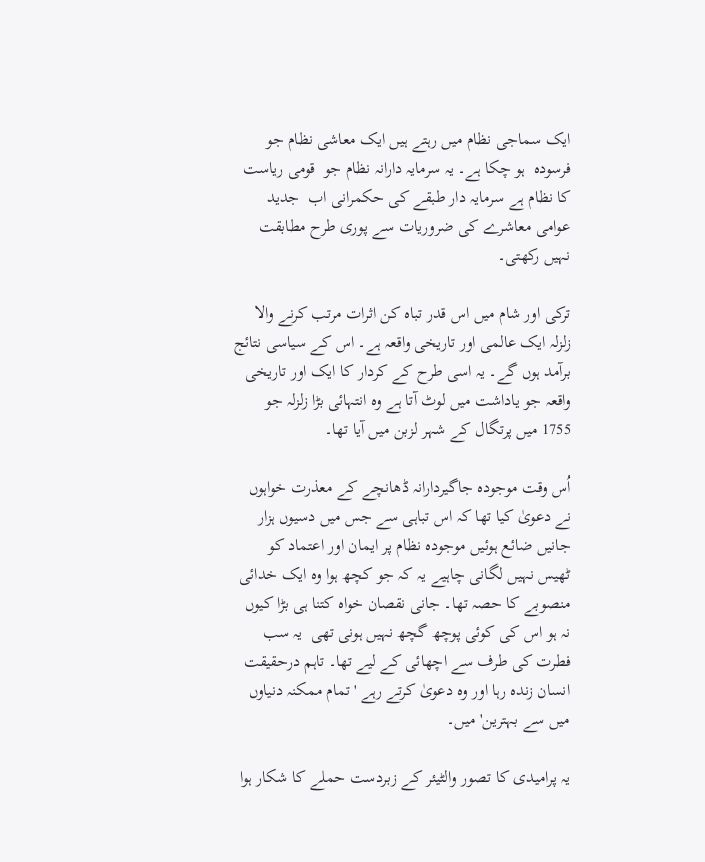ایک سماجی نظام میں رہتے ہیں ایک معاشی نظام جو فرسودہ  ہو چکا ہے۔ یہ سرمایہ دارانہ نظام جو  قومی ریاست کا نظام ہے سرمایہ دار طبقے کی حکمرانی اب  جدید عوامی معاشرے کی ضروریات سے پوری طرح مطابقت نہیں رکھتی۔

ترکی اور شام میں اس قدر تباہ کن اثرات مرتب کرنے والا زلزلہ ایک عالمی اور تاریخی واقعہ ہے۔ اس کے سیاسی نتائج برآمد ہوں گے۔ یہ اسی طرح کے کردار کا ایک اور تاریخی واقعہ جو یاداشت میں لوٹ آتا ہے وہ انتہائی بڑا زلزلہ جو 1755 میں پرتگال کے شہر لزبن میں آیا تھا۔

اُس وقت موجودہ جاگیردارانہ ڈھانچے کے معذرت خواہوں نے دعویٰ کیا تھا کہ اس تباہی سے جس میں دسیوں ہزار جانیں ضائع ہوئیں موجودہ نظام پر ایمان اور اعتماد کو ٹھیس نہیں لگانی چاہیے یہ کہ جو کچھ ہوا وہ ایک خدائی منصوبے کا حصہ تھا۔ جانی نقصان خواہ کتنا ہی بڑا کیوں نہ ہو اس کی کوئی پوچھ گچھ نہیں ہونی تھی  یہ سب فطرت کی طرف سے اچھائی کے لیے تھا۔ تاہم درحقیقت انسان زندہ رہا اور وہ دعویٰ کرتے رہے 'تمام ممکنہ دنیاوں میں سے بہترین' میں۔

یہ پرامیدی کا تصور والٹیئر کے زبردست حملے کا شکار ہوا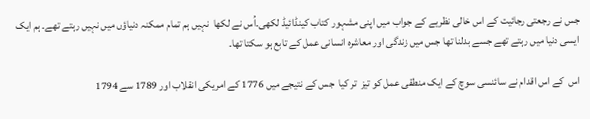جس نے رجعتی رجائیت کے اس خالی نظریے کے جواب میں اپنی مشہور کتاب کینڈائیڈ لکھی۔اُس نے لکھا  نہیں ہم تمام ممکنہ دنیاؤں میں نہیں رہتے تھے۔ ہم ایک ایسی دنیا میں رہتے تھے جسے بدلنا تھا جس میں زندگی اور معاشرہ انسانی عمل کے تابع ہو سکتا تھا۔

اس  کے اس اقدام نے سائنسی سوچ کے ایک منطقی عمل کو تیز  تر کیا  جس کے نتیجے میں 1776 کے امریکی انقلاب اور 1789 سے 1794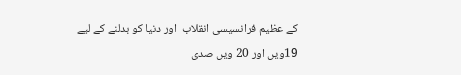کے عظیم فرانسیسی انقلاب  اور دنیا کو بدلنے کے لیے 19ویں اور 20 ویں صدی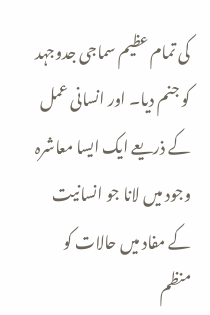کی تمام عظیم سماجی جدوجہد کو جنم دیا۔ اور انسانی عمل کے ذریعے ایک ایسا معاشرہ وجود میں لانا جو انسانیت کے مفاد میں حالات کو منظم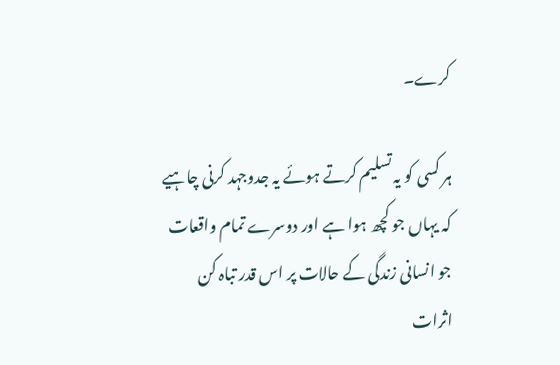کرے۔

ہر کسی کو یہ تسلیم کرتے ہوئے یہ جدوجہد کرنی چاہیے کہ یہاں جو کچھ ہوا ہے اور دوسرے تمام واقعات جو انسانی زندگی کے حالات پر اس قدر تباہ کن اثرات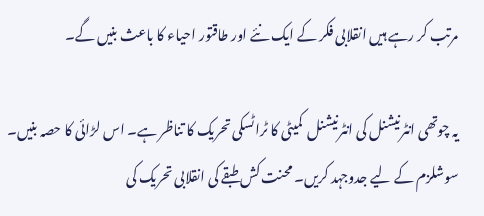مرتب کر رہے ہیں انقلابی فکر کے ایک نئے اور طاقتور احیاء کا باعث بنیں گے۔

یہ چوتھی انٹرنیشنل کی انٹرنیشنل  کمیٹی کا ٹراٹسکی تحریک کا تناظر ہے۔ اس لڑائی کا حصہ بنیں۔ سوشلزم کے لیے جدوجہد کریں۔ محنت کش طبقے کی انقلابی تحریک کی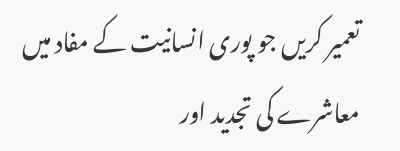تعمیر کریں جو پوری انسانیت کے مفاد میں معاشرے کی تجدید اور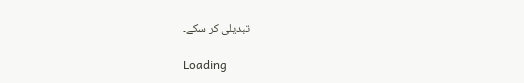تبدیلی کر سکے۔

Loading